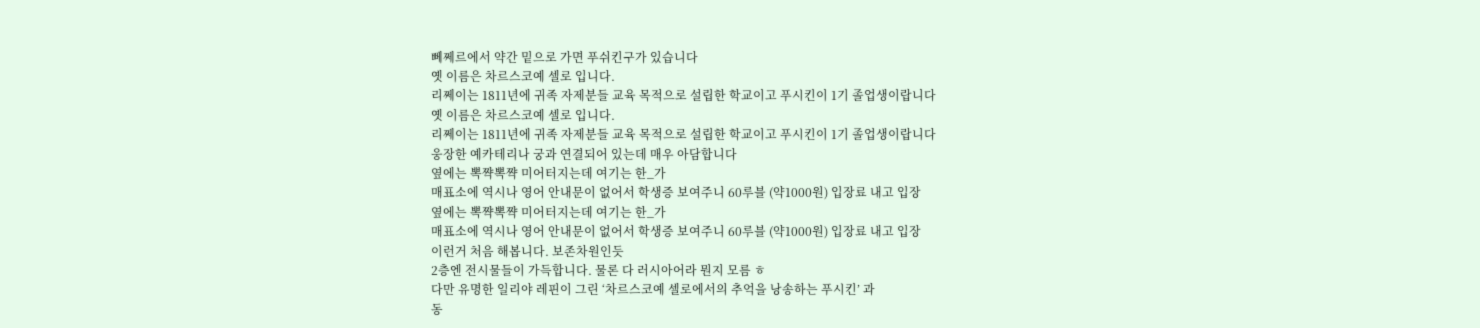뻬쩨르에서 약간 밑으로 가면 푸쉬킨구가 있습니다
옛 이름은 차르스코예 셀로 입니다.
리쩨이는 1811년에 귀족 자제분들 교육 목적으로 설립한 학교이고 푸시킨이 1기 졸업생이랍니다
옛 이름은 차르스코예 셀로 입니다.
리쩨이는 1811년에 귀족 자제분들 교육 목적으로 설립한 학교이고 푸시킨이 1기 졸업생이랍니다
웅장한 예카테리나 궁과 연결되어 있는데 매우 아담합니다
옆에는 뽁쨕뽁쨕 미어터지는데 여기는 한_가
매표소에 역시나 영어 안내문이 없어서 학생증 보여주니 60루블 (약1000원) 입장료 내고 입장
옆에는 뽁쨕뽁쨕 미어터지는데 여기는 한_가
매표소에 역시나 영어 안내문이 없어서 학생증 보여주니 60루블 (약1000원) 입장료 내고 입장
이런거 처음 해봅니다. 보존차원인듯
2층엔 전시물들이 가득합니다. 물론 다 러시아어라 뭔지 모름 ㅎ
다만 유명한 일리야 레핀이 그린 ‘차르스코예 셀로에서의 추억을 낭송하는 푸시킨’ 과
동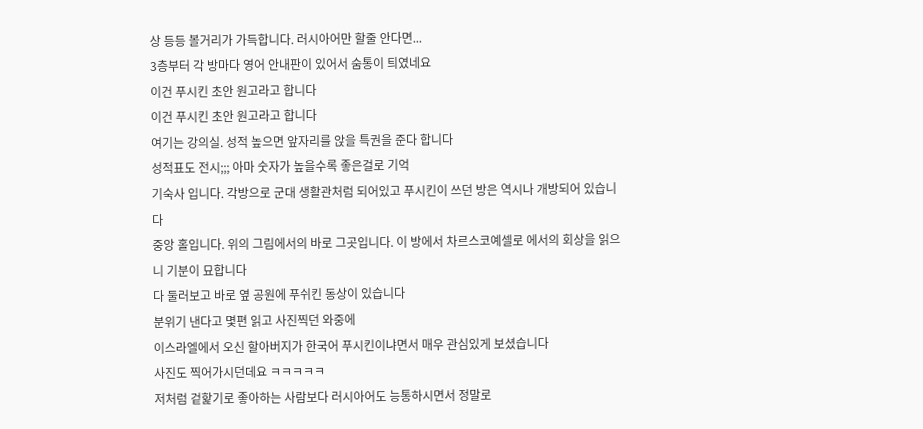상 등등 볼거리가 가득합니다. 러시아어만 할줄 안다면...
3층부터 각 방마다 영어 안내판이 있어서 숨통이 틔였네요
이건 푸시킨 초안 원고라고 합니다
이건 푸시킨 초안 원고라고 합니다
여기는 강의실. 성적 높으면 앞자리를 앉을 특권을 준다 합니다
성적표도 전시;;; 아마 숫자가 높을수록 좋은걸로 기억
기숙사 입니다. 각방으로 군대 생활관처럼 되어있고 푸시킨이 쓰던 방은 역시나 개방되어 있습니다
중앙 홀입니다. 위의 그림에서의 바로 그곳입니다. 이 방에서 차르스코예셀로 에서의 회상을 읽으니 기분이 묘합니다
다 둘러보고 바로 옆 공원에 푸쉬킨 동상이 있습니다
분위기 낸다고 몇편 읽고 사진찍던 와중에
이스라엘에서 오신 할아버지가 한국어 푸시킨이냐면서 매우 관심있게 보셨습니다
사진도 찍어가시던데요 ㅋㅋㅋㅋㅋ
저처럼 겉핥기로 좋아하는 사람보다 러시아어도 능통하시면서 정말로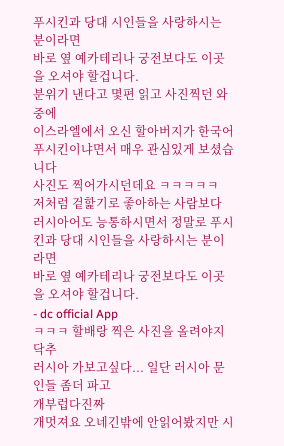푸시킨과 당대 시인들을 사랑하시는 분이라면
바로 옆 예카테리나 궁전보다도 이곳을 오셔야 할겁니다.
분위기 낸다고 몇편 읽고 사진찍던 와중에
이스라엘에서 오신 할아버지가 한국어 푸시킨이냐면서 매우 관심있게 보셨습니다
사진도 찍어가시던데요 ㅋㅋㅋㅋㅋ
저처럼 겉핥기로 좋아하는 사람보다 러시아어도 능통하시면서 정말로 푸시킨과 당대 시인들을 사랑하시는 분이라면
바로 옆 예카테리나 궁전보다도 이곳을 오셔야 할겁니다.
- dc official App
ㅋㅋㅋ 할배랑 찍은 사진을 올려야지
닥추
러시아 가보고싶다... 일단 러시아 문인들 좀더 파고
개부럽다진짜
개멋져요 오네긴밖에 안읽어봤지만 시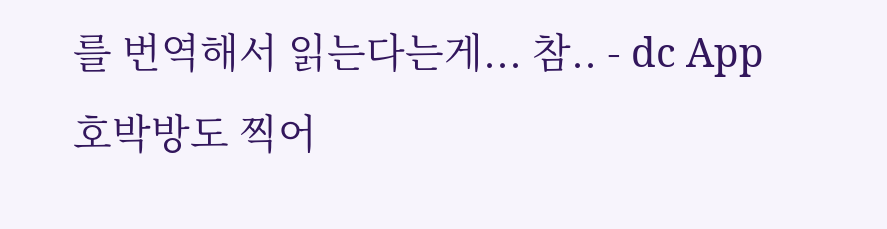를 번역해서 읽는다는게... 참.. - dc App
호박방도 찍어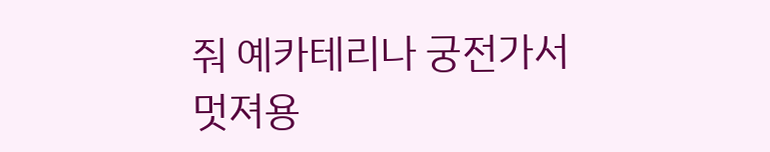줘 예카테리나 궁전가서
멋져용